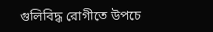গুলিবিদ্ধ রোগীতে উপচে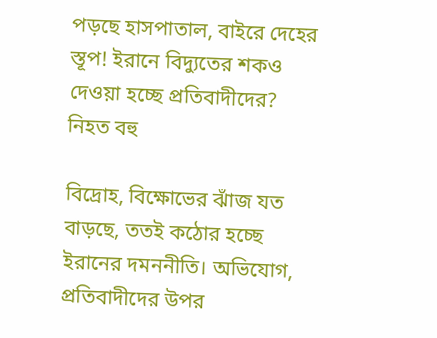পড়ছে হাসপাতাল, বাইরে দেহের স্তূপ! ইরানে বিদ্যুতের শকও দেওয়া হচ্ছে প্রতিবাদীদের? নিহত বহু

বিদ্রোহ, বিক্ষোভের ঝাঁজ যত বাড়ছে, ততই কঠোর হচ্ছে ইরানের দমননীতি। অভিযোগ, প্রতিবাদীদের উপর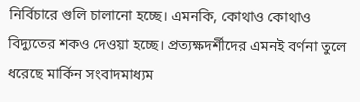নির্বিচারে গুলি চালানো হচ্ছে। এমনকি, কোথাও কোথাও বিদ্যুতের শকও দেওয়া হচ্ছে। প্রত্যক্ষদর্শীদের এমনই বর্ণনা তুলে ধরেছে মার্কিন সংবাদমাধ্যম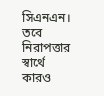সিএনএন। তবে নিরাপত্তার স্বার্থে কারও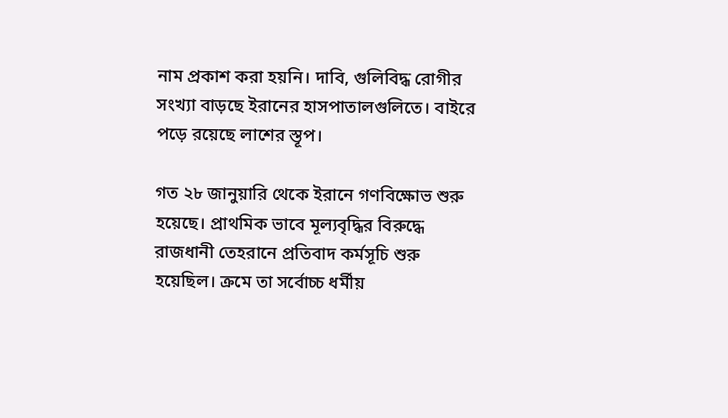নাম প্রকাশ করা হয়নি। দাবি, গুলিবিদ্ধ রোগীর সংখ্যা বাড়ছে ইরানের হাসপাতালগুলিতে। বাইরে পড়ে রয়েছে লাশের স্তূপ।

গত ২৮ জানুয়ারি থেকে ইরানে গণবিক্ষোভ শুরু হয়েছে। প্রাথমিক ভাবে মূল্যবৃদ্ধির বিরুদ্ধে রাজধানী তেহরানে প্রতিবাদ কর্মসূচি শুরু হয়েছিল। ক্রমে তা সর্বোচ্চ ধর্মীয়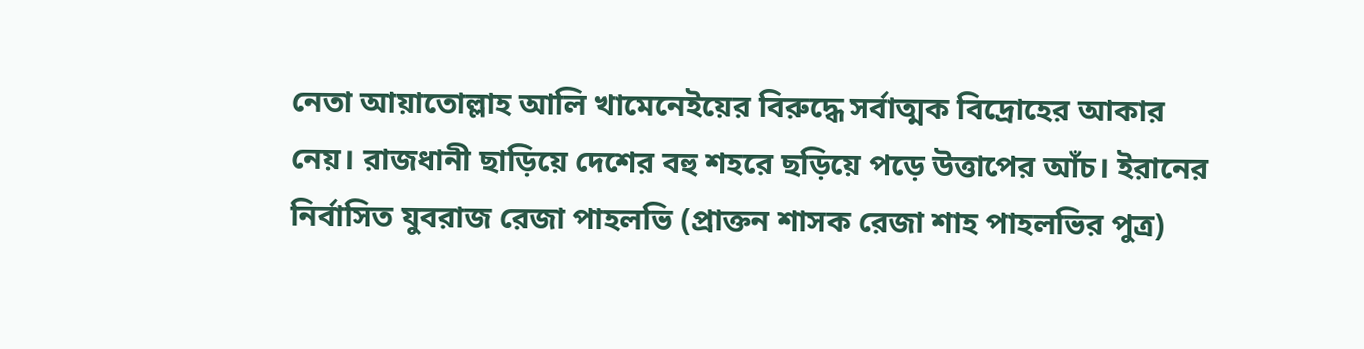নেতা আয়াতোল্লাহ আলি খামেনেইয়ের বিরুদ্ধে সর্বাত্মক বিদ্রোহের আকার নেয়। রাজধানী ছাড়িয়ে দেশের বহু শহরে ছড়িয়ে পড়ে উত্তাপের আঁচ। ইরানের নির্বাসিত যুবরাজ রেজা পাহলভি (প্রাক্তন শাসক রেজা শাহ পাহলভির পুত্র)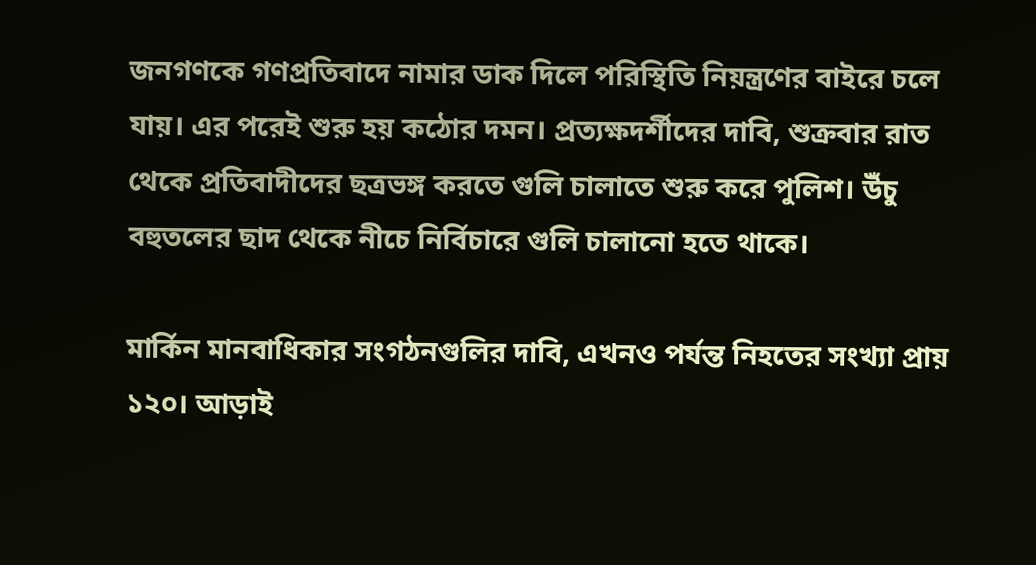জনগণকে গণপ্রতিবাদে নামার ডাক দিলে পরিস্থিতি নিয়ন্ত্রণের বাইরে চলে যায়। এর পরেই শুরু হয় কঠোর দমন। প্রত্যক্ষদর্শীদের দাবি, শুক্রবার রাত থেকে প্রতিবাদীদের ছত্রভঙ্গ করতে গুলি চালাতে শুরু করে পুলিশ। উঁচু বহুতলের ছাদ থেকে নীচে নির্বিচারে গুলি চালানো হতে থাকে।

মার্কিন মানবাধিকার সংগঠনগুলির দাবি, এখনও পর্যন্ত নিহতের সংখ্যা প্রায় ১২০। আড়াই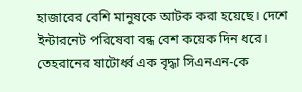হাজারের বেশি মানুষকে আটক করা হয়েছে। দেশে ইন্টারনেট পরিষেবা বন্ধ বেশ কয়েক দিন ধরে। তেহরানের ষাটোর্ধ্ব এক বৃদ্ধা সিএনএন-কে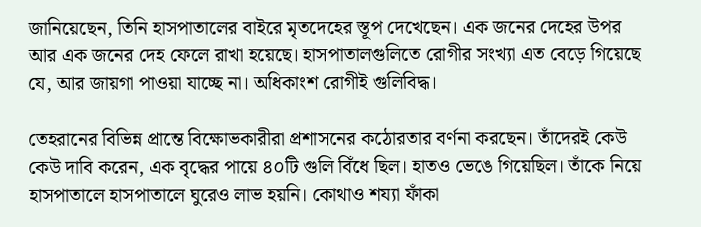জানিয়েছেন, তিনি হাসপাতালের বাইরে মৃতদেহের স্তূপ দেখেছেন। এক জনের দেহের উপর আর এক জনের দেহ ফেলে রাখা হয়েছে। হাসপাতালগুলিতে রোগীর সংখ্যা এত বেড়ে গিয়েছে যে, আর জায়গা পাওয়া যাচ্ছে না। অধিকাংশ রোগীই গুলিবিদ্ধ।

তেহরানের বিভিন্ন প্রান্তে বিক্ষোভকারীরা প্রশাসনের কঠোরতার বর্ণনা করছেন। তাঁদেরই কেউ কেউ দাবি করেন, এক বৃদ্ধের পায়ে ৪০টি গুলি বিঁধে ছিল। হাতও ভেঙে গিয়েছিল। তাঁকে নিয়ে হাসপাতালে হাসপাতালে ঘুরেও লাভ হয়নি। কোথাও শয্যা ফাঁকা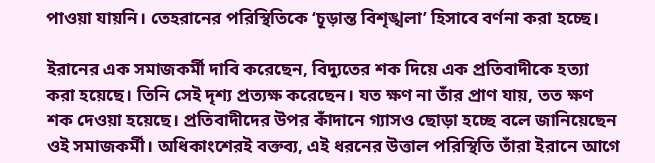পাওয়া যায়নি। তেহরানের পরিস্থিতিকে ‘চূড়ান্ত বিশৃঙ্খলা’ হিসাবে বর্ণনা করা হচ্ছে।

ইরানের এক সমাজকর্মী দাবি করেছেন, বিদ্যুতের শক দিয়ে এক প্রতিবাদীকে হত্যা করা হয়েছে। তিনি সেই দৃশ্য প্রত্যক্ষ করেছেন। যত ক্ষণ না তাঁর প্রাণ যায়, তত ক্ষণ শক দেওয়া হয়েছে। প্রতিবাদীদের উপর কাঁদানে গ্যাসও ছোড়া হচ্ছে বলে জানিয়েছেন ওই সমাজকর্মী। অধিকাংশেরই বক্তব্য, এই ধরনের উত্তাল পরিস্থিতি তাঁরা ইরানে আগে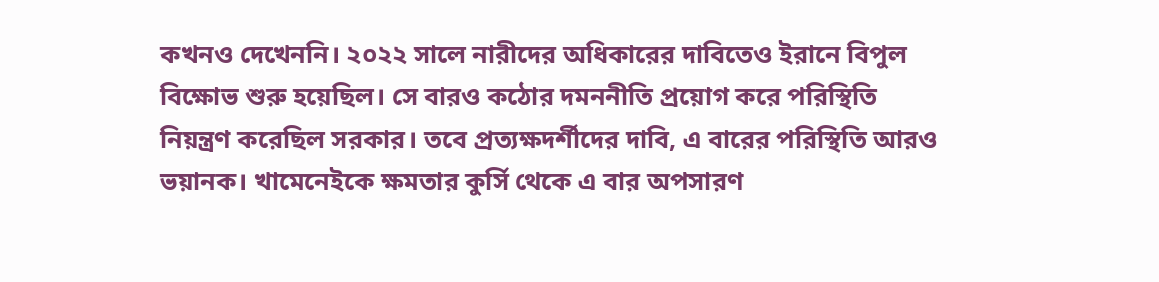কখনও দেখেননি। ২০২২ সালে নারীদের অধিকারের দাবিতেও ইরানে বিপুল বিক্ষোভ শুরু হয়েছিল। সে বারও কঠোর দমননীতি প্রয়োগ করে পরিস্থিতি নিয়ন্ত্রণ করেছিল সরকার। তবে প্রত্যক্ষদর্শীদের দাবি, এ বারের পরিস্থিতি আরও ভয়ানক। খামেনেইকে ক্ষমতার কুর্সি থেকে এ বার অপসারণ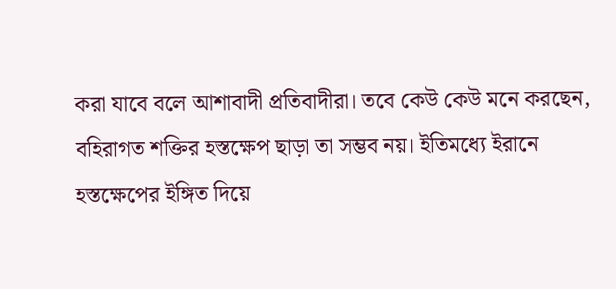করা যাবে বলে আশাবাদী প্রতিবাদীরা। তবে কেউ কেউ মনে করছেন, বহিরাগত শক্তির হস্তক্ষেপ ছাড়া তা সম্ভব নয়। ইতিমধ্যে ইরানে হস্তক্ষেপের ইঙ্গিত দিয়ে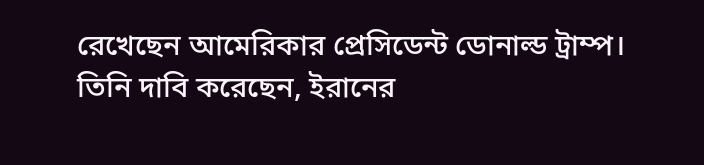রেখেছেন আমেরিকার প্রেসিডেন্ট ডোনাল্ড ট্রাম্প। তিনি দাবি করেছেন, ইরানের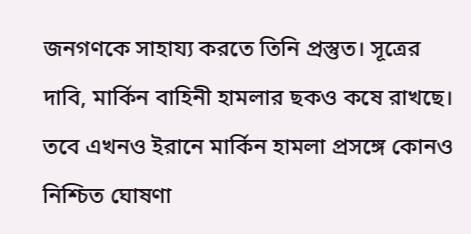জনগণকে সাহায্য করতে তিনি প্রস্তুত। সূত্রের দাবি, মার্কিন বাহিনী হামলার ছকও কষে রাখছে। তবে এখনও ইরানে মার্কিন হামলা প্রসঙ্গে কোনও নিশ্চিত ঘোষণা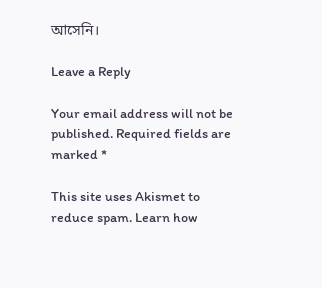আসেনি।

Leave a Reply

Your email address will not be published. Required fields are marked *

This site uses Akismet to reduce spam. Learn how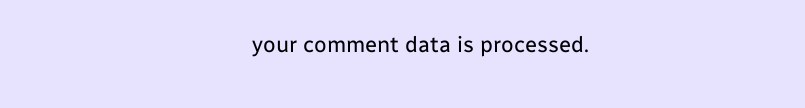your comment data is processed.